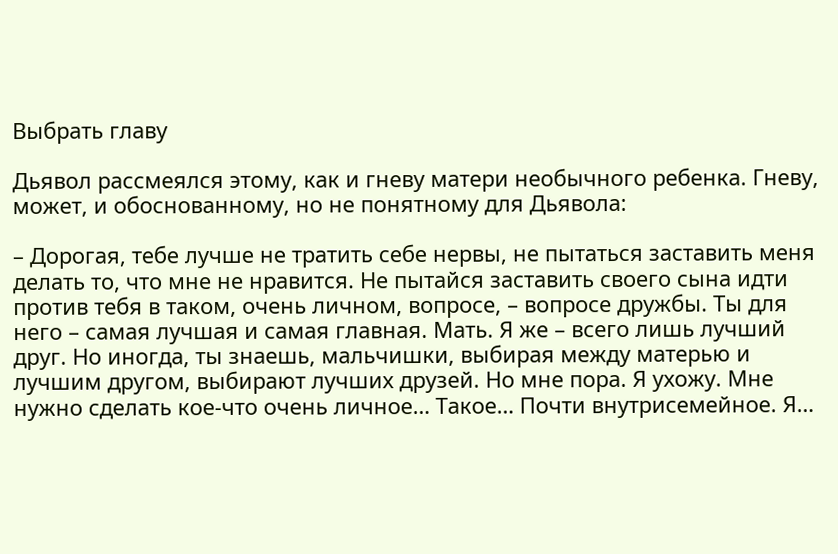Выбрать главу

Дьявол рассмеялся этому, как и гневу матери необычного ребенка. Гневу, может, и обоснованному, но не понятному для Дьявола:

– Дорогая, тебе лучше не тратить себе нервы, не пытаться заставить меня делать то, что мне не нравится. Не пытайся заставить своего сына идти против тебя в таком, очень личном, вопросе, – вопросе дружбы. Ты для него – самая лучшая и самая главная. Мать. Я же – всего лишь лучший друг. Но иногда, ты знаешь, мальчишки, выбирая между матерью и лучшим другом, выбирают лучших друзей. Но мне пора. Я ухожу. Мне нужно сделать кое-что очень личное… Такое… Почти внутрисемейное. Я…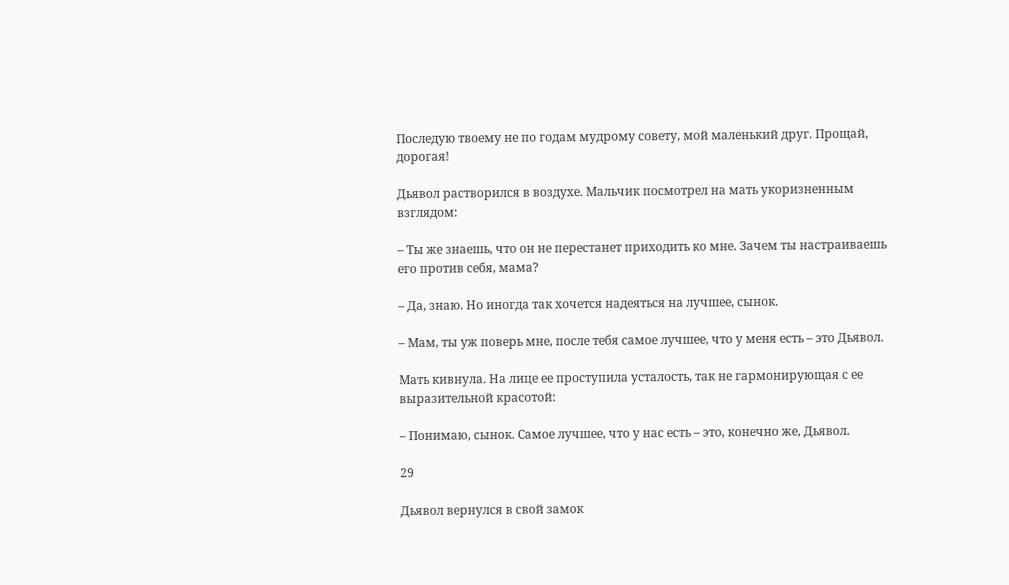Последую твоему не по годам мудрому совету, мой маленький друг. Прощай, дорогая!

Дьявол растворился в воздухе. Мальчик посмотрел на мать укоризненным взглядом:

– Ты же знаешь, что он не перестанет приходить ко мне. Зачем ты настраиваешь его против себя, мама?

– Да, знаю. Но иногда так хочется надеяться на лучшее, сынок.

– Мам, ты уж поверь мне, после тебя самое лучшее, что у меня есть – это Дьявол.

Мать кивнула. На лице ее проступила усталость, так не гармонирующая с ее выразительной красотой:

– Понимаю, сынок. Самое лучшее, что у нас есть – это, конечно же, Дьявол.

29

Дьявол вернулся в свой замок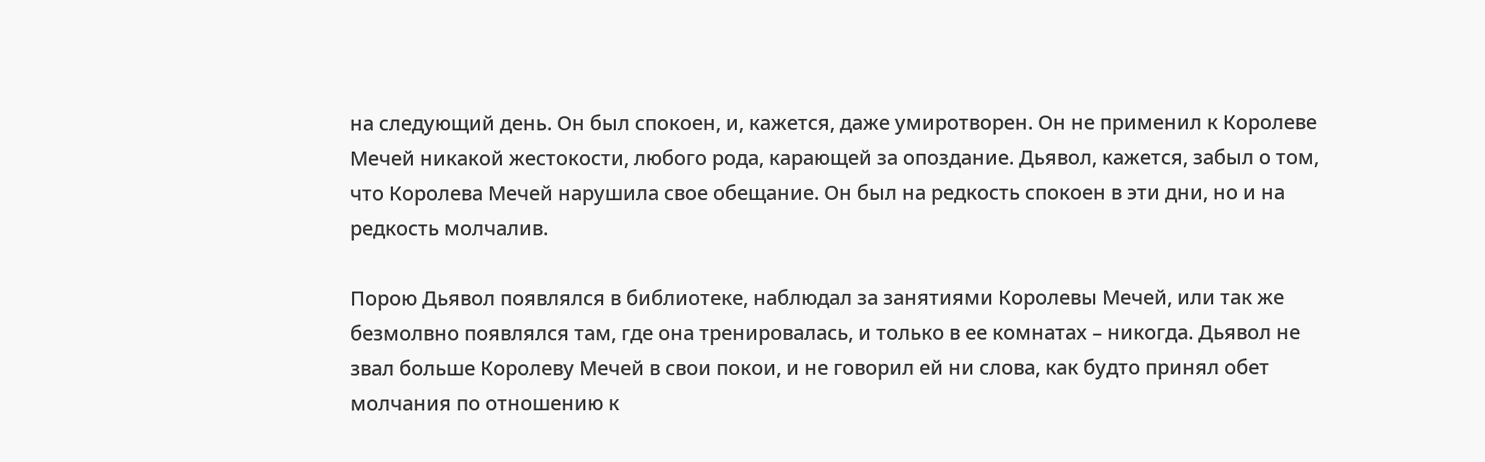на следующий день. Он был спокоен, и, кажется, даже умиротворен. Он не применил к Королеве Мечей никакой жестокости, любого рода, карающей за опоздание. Дьявол, кажется, забыл о том, что Королева Мечей нарушила свое обещание. Он был на редкость спокоен в эти дни, но и на редкость молчалив.

Порою Дьявол появлялся в библиотеке, наблюдал за занятиями Королевы Мечей, или так же безмолвно появлялся там, где она тренировалась, и только в ее комнатах – никогда. Дьявол не звал больше Королеву Мечей в свои покои, и не говорил ей ни слова, как будто принял обет молчания по отношению к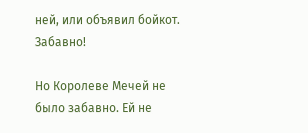ней, или объявил бойкот. Забавно!

Но Королеве Мечей не было забавно. Ей не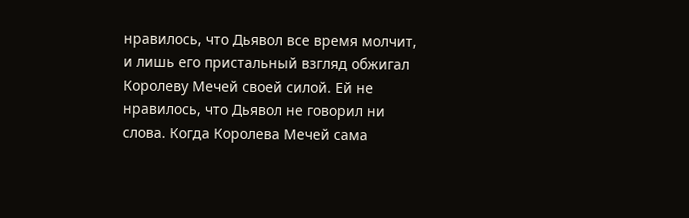нравилось, что Дьявол все время молчит, и лишь его пристальный взгляд обжигал Королеву Мечей своей силой. Ей не нравилось, что Дьявол не говорил ни слова. Когда Королева Мечей сама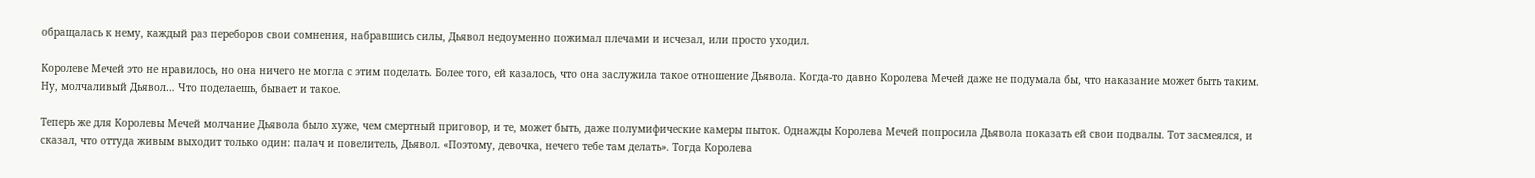обращалась к нему, каждый раз переборов свои сомнения, набравшись силы, Дьявол недоуменно пожимал плечами и исчезал, или просто уходил.

Королеве Мечей это не нравилось, но она ничего не могла с этим поделать. Более того, ей казалось, что она заслужила такое отношение Дьявола. Когда-то давно Королева Мечей даже не подумала бы, что наказание может быть таким. Ну, молчаливый Дьявол… Что поделаешь, бывает и такое.

Теперь же для Королевы Мечей молчание Дьявола было хуже, чем смертный приговор, и те, может быть, даже полумифические камеры пыток. Однажды Королева Мечей попросила Дьявола показать ей свои подвалы. Тот засмеялся, и сказал, что оттуда живым выходит только один: палач и повелитель, Дьявол. «Поэтому, девочка, нечего тебе там делать». Тогда Королева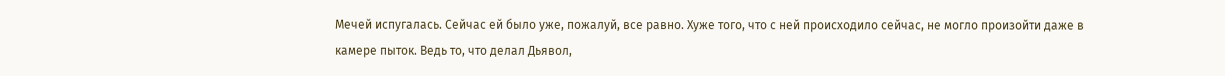Мечей испугалась. Сейчас ей было уже, пожалуй, все равно. Хуже того, что с ней происходило сейчас, не могло произойти даже в камере пыток. Ведь то, что делал Дьявол,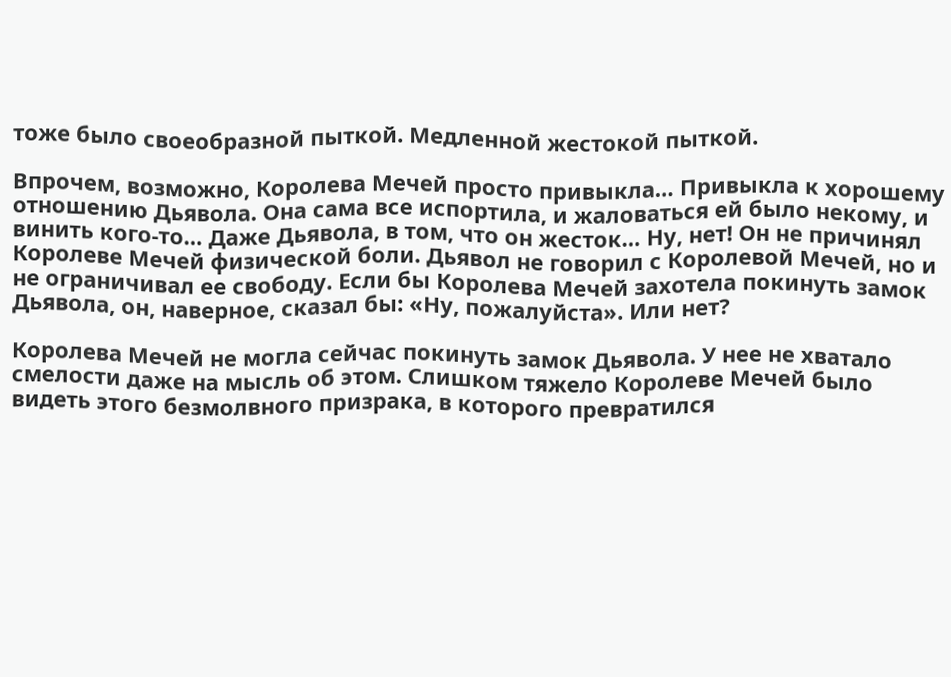тоже было своеобразной пыткой. Медленной жестокой пыткой.

Впрочем, возможно, Королева Мечей просто привыкла… Привыкла к хорошему отношению Дьявола. Она сама все испортила, и жаловаться ей было некому, и винить кого-то… Даже Дьявола, в том, что он жесток… Ну, нет! Он не причинял Королеве Мечей физической боли. Дьявол не говорил с Королевой Мечей, но и не ограничивал ее свободу. Если бы Королева Мечей захотела покинуть замок Дьявола, он, наверное, сказал бы: «Ну, пожалуйста». Или нет?

Королева Мечей не могла сейчас покинуть замок Дьявола. У нее не хватало смелости даже на мысль об этом. Слишком тяжело Королеве Мечей было видеть этого безмолвного призрака, в которого превратился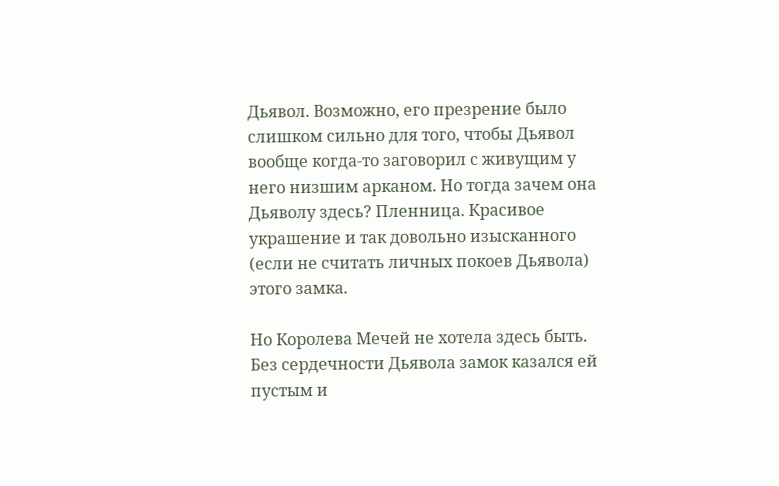Дьявол. Возможно, его презрение было слишком сильно для того, чтобы Дьявол вообще когда-то заговорил с живущим у него низшим арканом. Но тогда зачем она Дьяволу здесь? Пленница. Красивое украшение и так довольно изысканного (если не считать личных покоев Дьявола) этого замка.

Но Королева Мечей не хотела здесь быть. Без сердечности Дьявола замок казался ей пустым и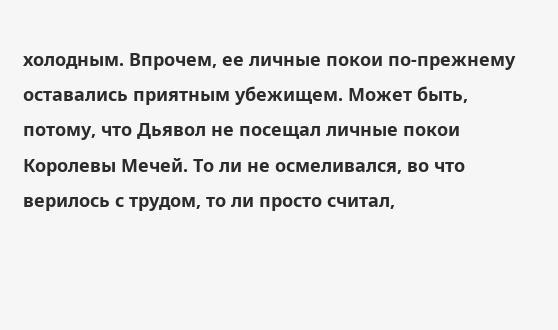холодным. Впрочем, ее личные покои по-прежнему оставались приятным убежищем. Может быть, потому, что Дьявол не посещал личные покои Королевы Мечей. То ли не осмеливался, во что верилось с трудом, то ли просто считал,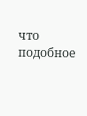что подобное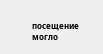посещение могло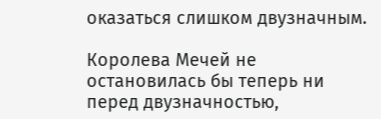оказаться слишком двузначным.

Королева Мечей не остановилась бы теперь ни перед двузначностью,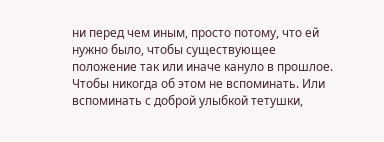ни перед чем иным, просто потому, что ей нужно было, чтобы существующее положение так или иначе кануло в прошлое. Чтобы никогда об этом не вспоминать. Или вспоминать с доброй улыбкой тетушки,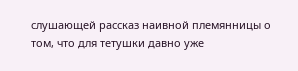слушающей рассказ наивной племянницы о том, что для тетушки давно уже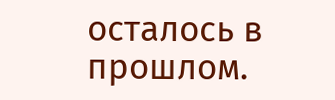осталось в прошлом.